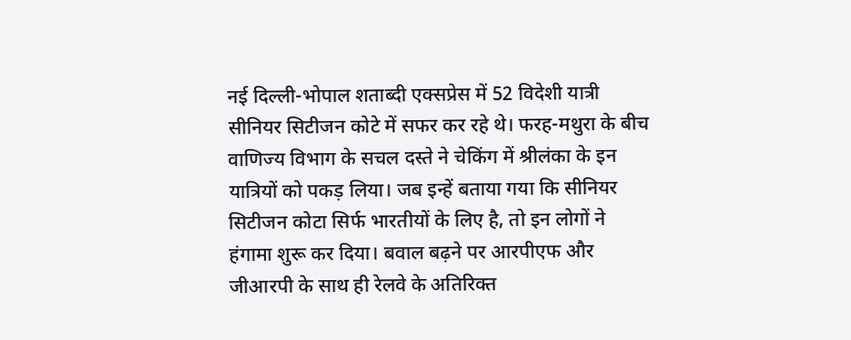नई दिल्ली-भोपाल शताब्दी एक्सप्रेस में 52 विदेशी यात्री सीनियर सिटीजन कोटे में सफर कर रहे थे। फरह-मथुरा के बीच वाणिज्य विभाग के सचल दस्ते ने चेकिंग में श्रीलंका के इन यात्रियों को पकड़ लिया। जब इन्हें बताया गया कि सीनियर सिटीजन कोटा सिर्फ भारतीयों के लिए है, तो इन लोगों ने हंगामा शुरू कर दिया। बवाल बढ़ने पर आरपीएफ और जीआरपी के साथ ही रेलवे के अतिरिक्त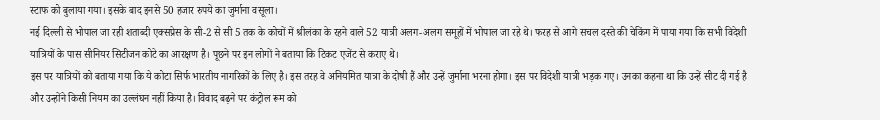स्टाफ को बुलाया गया। इसके बाद इनसे 50 हजार रुपये का जुर्माना वसूला।
नई दिल्ली से भोपाल जा रही शताब्दी एक्सप्रेस के सी-2 से सी 5 तक के कोचों में श्रीलंका के रहने वाले 52 यात्री अलग-अलग समूहों में भोपाल जा रहे थे। फरह से आगे सचल दस्ते की चेकिंग में पाया गया कि सभी विदेशी यात्रियों के पास सीनियर सिटीजन कोटे का आरक्षण है। पूछने पर इन लोगों ने बताया कि टिकट एजेंट से कराए थे।
इस पर यात्रियों को बताया गया कि ये कोटा सिर्फ भारतीय नागरिकों के लिए है। इस तरह वे अनियमित यात्रा के दोषी हैं और उन्हें जुर्माना भरना होगा। इस पर विदेशी यात्री भड़क गए। उनका कहना था कि उन्हें सीट दी गई है और उन्होंने किसी नियम का उल्लंघन नहीं किया है। विवाद बढ़ने पर कंट्रोल रूम को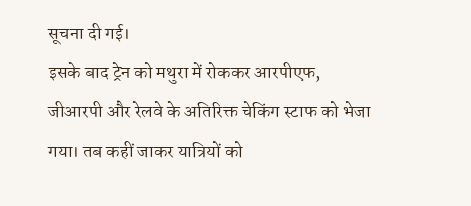सूचना दी गई।
इसके बाद ट्रेन को मथुरा में रोककर आरपीएफ, जीआरपी और रेलवे के अतिरिक्त चेकिंग स्टाफ को भेजा गया। तब कहीं जाकर यात्रियों को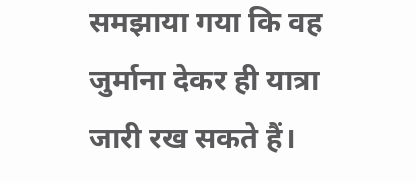समझाया गया कि वह जुर्माना देकर ही यात्रा जारी रख सकते हैं।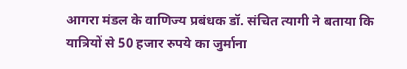आगरा मंडल के वाणिज्य प्रबंधक डॉ. संचित त्यागी ने बताया कि यात्रियों से 50 हजार रुपये का जुर्माना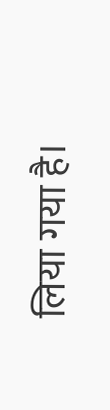लिया गया है।